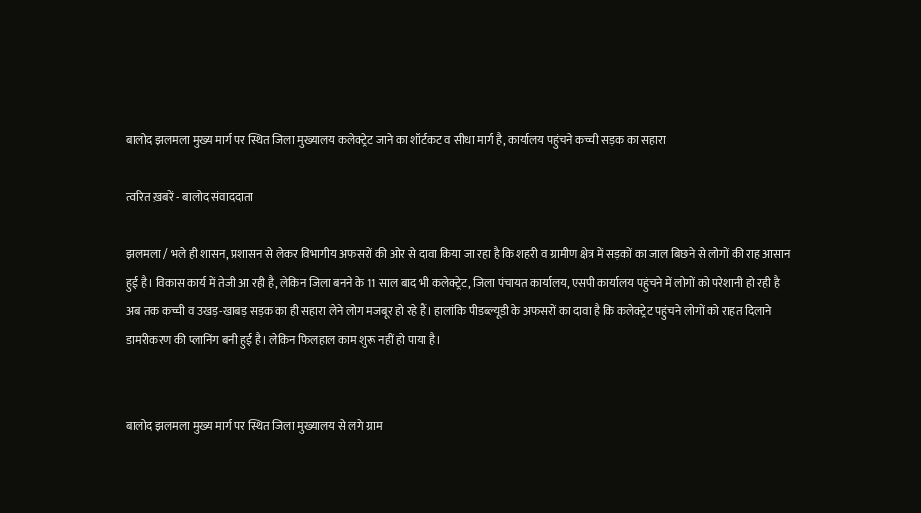बालोद झलमला मुख्य मार्ग पर स्थित जिला मुख्यालय कलेक्ट्रेट जाने का शॉर्टकट व सीधा मार्ग है, कार्यालय पहुंचने कच्ची सड़क का सहारा

त्वरित ख़बरें - बालोद संवाददाता

झलमला / भले ही शासन, प्रशासन से लेकर विभागीय अफसरों की ओर से दावा किया जा रहा है कि शहरी व ग्रामीण क्षेत्र में सड़कों का जाल बिछने से लोगों की राह आसान हुई है। विकास कार्य में तेजी आ रही है, लेकिन जिला बनने के 11 साल बाद भी कलेक्ट्रेट, जिला पंचायत कार्यालय, एसपी कार्यालय पहुंचने में लोगों को परेशानी हो रही है अब तक कच्ची व उखड़-खाबड़ सड़क का ही सहारा लेने लोग मजबूर हो रहे हैं। हालांकि पीडब्ल्यूडी के अफसरों का दावा है कि कलेक्ट्रेट पहुंचने लोगों को राहत दिलाने डामरीकरण की प्लानिंग बनी हुई है। लेकिन फिलहाल काम शुरू नहीं हो पाया है।


बालोद झलमला मुख्य मार्ग पर स्थित जिला मुख्यालय से लगे ग्राम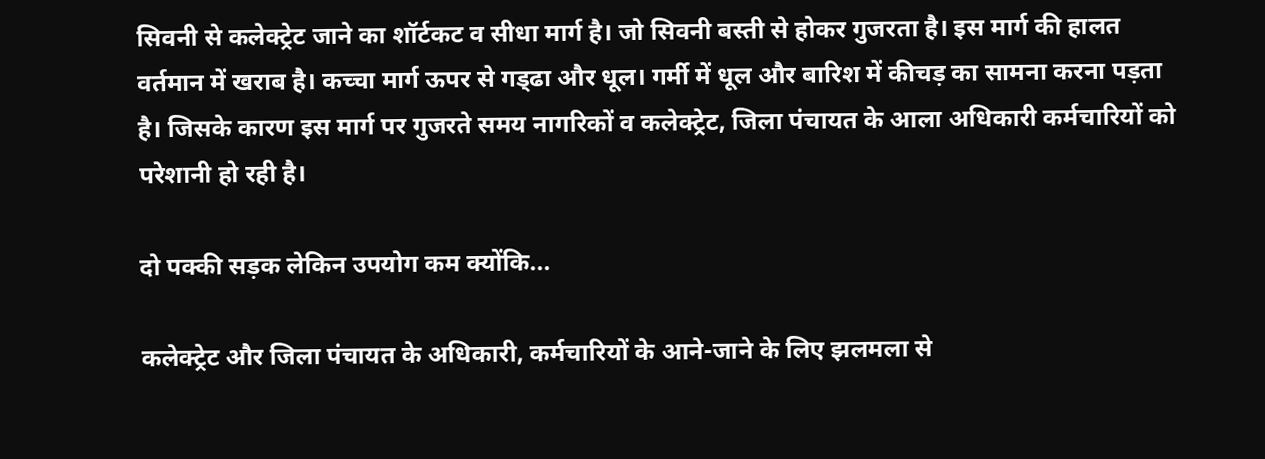सिवनी से कलेक्ट्रेट जाने का शॉर्टकट व सीधा मार्ग है। जो सिवनी बस्ती से होकर गुजरता है। इस मार्ग की हालत वर्तमान में खराब है। कच्चा मार्ग ऊपर से गड्‌ढा और धूल। गर्मी में धूल और बारिश में कीचड़ का सामना करना पड़ता है। जिसके कारण इस मार्ग पर गुजरते समय नागरिकों व कलेक्ट्रेट, जिला पंचायत के आला अधिकारी कर्मचारियों को परेशानी हो रही है।

दो पक्की सड़क लेकिन उपयोग कम क्योंकि...

कलेक्ट्रेट और जिला पंचायत के अधिकारी, कर्मचारियों के आने-जाने के लिए झलमला से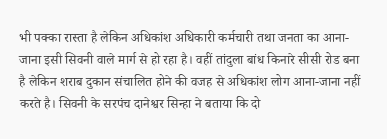भी पक्का रास्ता है लेकिन अधिकांश अधिकारी कर्मचारी तथा जनता का आना-जाना इसी सिवनी वाले मार्ग से हो रहा है। वहीं तांदुला बांध किनारे सीसी रोड बना है लेकिन शराब दुकान संचालित होने की वजह से अधिकांश लोग आना-जाना नहीं करते है। सिवनी के सरपंच दानेश्वर सिन्हा ने बताया कि दो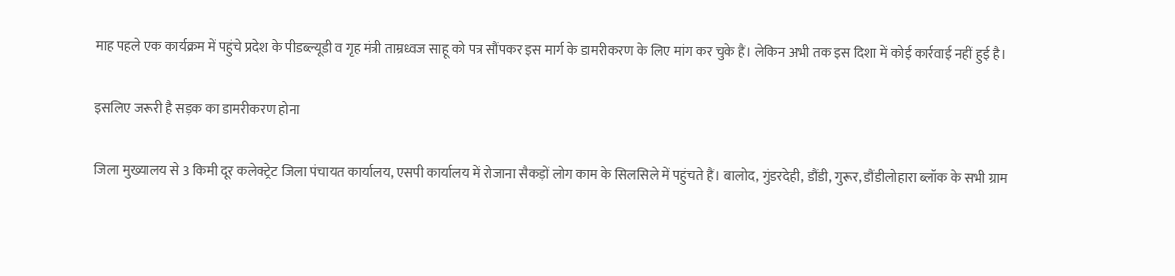माह पहले एक कार्यक्रम में पहुंचे प्रदेश के पीडब्ल्यूडी व गृह मंत्री ताम्रध्वज साहू को पत्र सौंपकर इस मार्ग के डामरीकरण के लिए मांग कर चुके हैं। लेकिन अभी तक इस दिशा में कोई कार्रवाई नहीं हुई है।

इसलिए जरूरी है सड़क का डामरीकरण होना

जिला मुख्यालय से 3 किमी दूर कलेक्ट्रेट जिला पंचायत कार्यालय, एसपी कार्यालय में रोजाना सैकड़ों लोग काम के सिलसिले में पहुंचते हैं। बालोद, गुंडरदेही, डौंडी, गुरूर, डौंडीलोहारा ब्लॉक के सभी ग्राम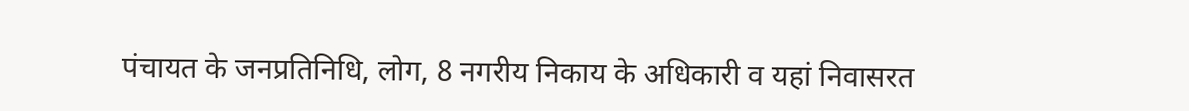पंचायत के जनप्रतिनिधि, लोग, 8 नगरीय निकाय के अधिकारी व यहां निवासरत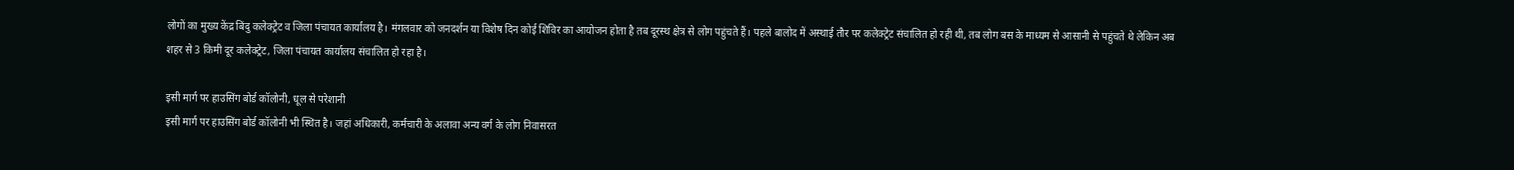लोगों का मुख्य केंद्र बिंदु कलेक्ट्रेट व जिला पंचायत कार्यालय है। मंगलवार को जनदर्शन या विशेष दिन कोई शिविर का आयोजन होता है तब दूरस्थ क्षेत्र से लोग पहुंचते हैं। पहले बालोद में अस्थाई तौर पर कलेक्ट्रेट संचालित हो रही थी, तब लोग बस के माध्यम से आसानी से पहुंचते थे लेकिन अब शहर से 3 किमी दूर कलेक्ट्रेट, जिला पंचायत कार्यालय संचालित हो रहा है।

इसी मार्ग पर हाउसिंग बोर्ड कॉलोनी, धूल से परेशानी
इसी मार्ग पर हाउसिंग बोर्ड कॉलोनी भी स्थित है। जहां अधिकारी, कर्मचारी के अलावा अन्य वर्ग के लोग निवासरत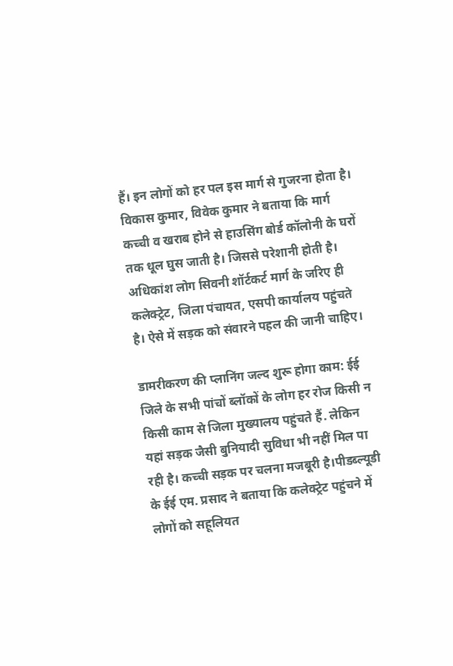हैं। इन लोगों को हर पल इस मार्ग से गुजरना होता है। विकास कुमार, विवेक कुमार ने बताया कि मार्ग कच्ची व खराब होने से हाउसिंग बोर्ड कॉलोनी के घरों तक धूल घुस जाती है। जिससे परेशानी होती है। अधिकांश लोग सिवनी शॉर्टकर्ट मार्ग के जरिए ही कलेक्ट्रेट, जिला पंचायत, एसपी कार्यालय पहुंचते है। ऐसे में सड़क को संवारने पहल की जानी चाहिए।

डामरीकरण की प्लानिंग जल्द शुरू होगा काम: ईई
जिले के सभी पांचों ब्लॉकों के लोग हर रोज किसी न किसी काम से जिला मुख्यालय पहुंचते हैं. लेकिन यहां सड़क जैसी बुनियादी सुविधा भी नहीं मिल पा रही है। कच्ची सड़क पर चलना मजबूरी है।पीडब्ल्यूडी के ईई एम. प्रसाद ने बताया कि कलेक्ट्रेट पहुंचने में लोगों को सहूलियत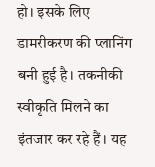हो। इसके लिए डामरीकरण की प्लानिंग बनी हुई है। तकनीकी स्वीकृति मिलने का इंतजार कर रहे हैं। यह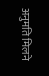अनुमति मिलने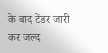के बाद टेंडर जारी कर जल्द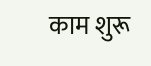काम शुरू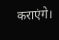कराएंगे।